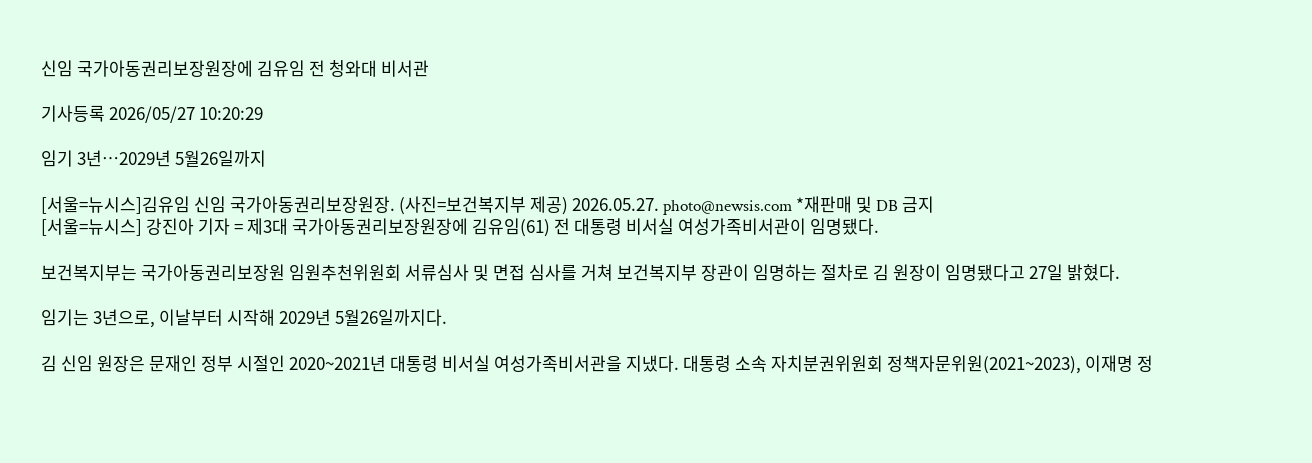신임 국가아동권리보장원장에 김유임 전 청와대 비서관

기사등록 2026/05/27 10:20:29

임기 3년…2029년 5월26일까지

[서울=뉴시스]김유임 신임 국가아동권리보장원장. (사진=보건복지부 제공) 2026.05.27. photo@newsis.com *재판매 및 DB 금지
[서울=뉴시스] 강진아 기자 = 제3대 국가아동권리보장원장에 김유임(61) 전 대통령 비서실 여성가족비서관이 임명됐다.

보건복지부는 국가아동권리보장원 임원추천위원회 서류심사 및 면접 심사를 거쳐 보건복지부 장관이 임명하는 절차로 김 원장이 임명됐다고 27일 밝혔다.

임기는 3년으로, 이날부터 시작해 2029년 5월26일까지다.

김 신임 원장은 문재인 정부 시절인 2020~2021년 대통령 비서실 여성가족비서관을 지냈다. 대통령 소속 자치분권위원회 정책자문위원(2021~2023), 이재명 정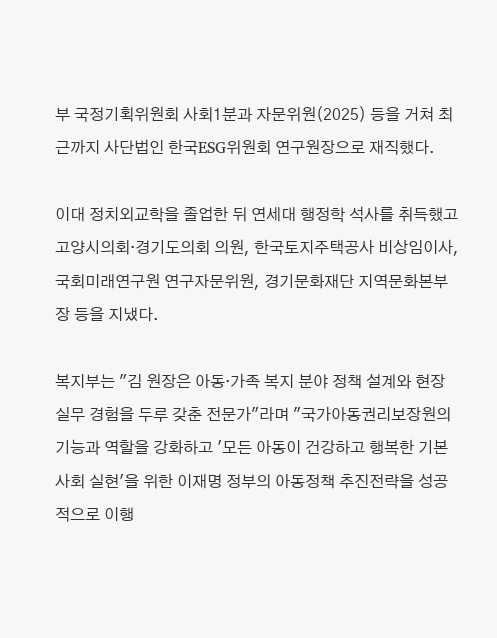부 국정기획위원회 사회1분과 자문위원(2025) 등을 거쳐 최근까지 사단법인 한국ESG위원회 연구원장으로 재직했다.

이대 정치외교학을 졸업한 뒤 연세대 행정학 석사를 취득했고 고양시의회·경기도의회 의원, 한국토지주택공사 비상임이사, 국회미래연구원 연구자문위원, 경기문화재단 지역문화본부장 등을 지냈다.

복지부는 "김 원장은 아동·가족 복지 분야 정책 설계와 현장 실무 경험을 두루 갖춘 전문가"라며 "국가아동권리보장원의 기능과 역할을 강화하고 '모든 아동이 건강하고 행복한 기본사회 실현'을 위한 이재명 정부의 아동정책 추진전략을 성공적으로 이행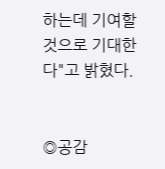하는데 기여할 것으로 기대한다"고 밝혔다.


◎공감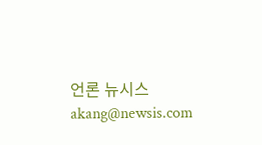언론 뉴시스 akang@newsis.com